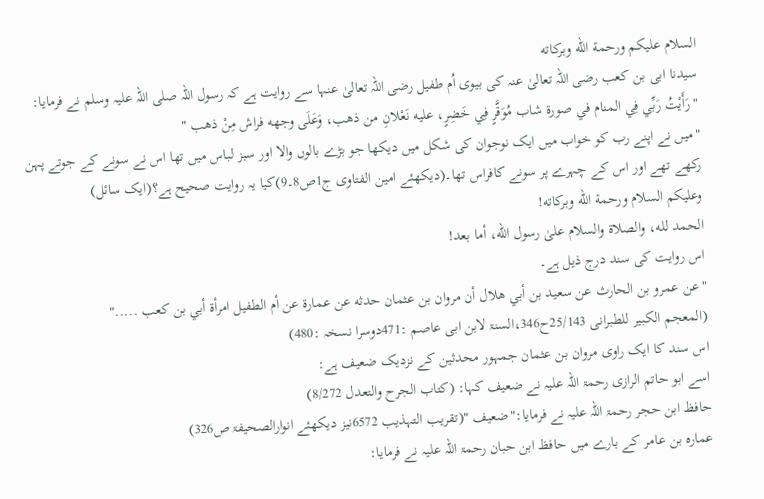السلام عليكم ورحمة الله وبركاته
سیدنا ابی بن کعب رضی اللہ تعالیٰ عنہ کی بیوی اُم طفیل رضی اللہ تعالیٰ عنہا سے روایت ہے کہ رسول اللہ صلی اللہ علیہ وسلم نے فرمایا:
"رَأَيْتُ رَبِّي فِي المنام في صورة شاب مُوَقَّرٍ فِي خَضِرٍ، عليه نَعْلانِ من ذهب، وَعَلَى وجهه فراش مِنْ ذهب "
"میں نے اپنے رب کو خواب میں ایک نوجوان کی شکل میں دیکھا جو بڑے بالوں والا اور سبز لباس میں تھا اس نے سونے کے جوتے پہن رکھے تھے اور اس کے چہرے پر سونے کافراس تھا۔(دیکھئے امین الفتاوی ج1ص8۔9)کیا یہ روایت صحیح ہے؟(ایک سائل)
وعلیکم السلام ورحمة الله وبرکاته!
الحمد لله، والصلاة والسلام علىٰ رسول الله، أما بعد!
اس روایت کی سند درج ذیل ہے۔
"عن عمرو بن الحارث عن سعيد بن أبي هلال أن مروان بن عثمان حدثه عن عمارة عن أم الطفيل امرأة أبي بن كعب ....."
(المعجم الکبیر للطبرانی 25/143ح346،السنۃ لابن ابی عاصم :471دوسرا نسخہ :480)
اس سند کا ایک راوی مروان بن عثمان جمہور محدثین کے نزدیک ضعیف ہے:
اسے ابو حاتم الرازی رحمۃ اللہ علیہ نے ضعیف کہا: (کتاب الجرح والتعدل 8/272)
حافظ ابن حجر رحمۃ اللہ علیہ نے فرمایا:"ضعیف "(تقریب التہذیب 6572نیز دیکھئے انوارالصحیفۃ ص326)
عمارہ بن عامر کے بارے میں حافظ ابن حبان رحمۃ اللہ علیہ نے فرمایا: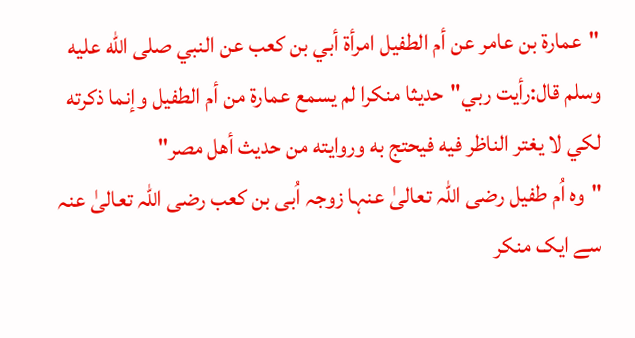"عمارة بن عامر عن أم الطفيل امرأة أبي بن كعب عن النبي صلى الله عليه وسلم قال:رأيت ربي"حديثا منكرا لم يسمع عمارة من أم الطفيل وإنما ذكرته لكي لا يغتر الناظر فيه فيحتج به وروايته من حديث أهل مصر"
"وہ اُم طفیل رضی اللہ تعالیٰ عنہا زوجہ اُبی بن کعب رضی اللہ تعالیٰ عنہ سے ایک منکر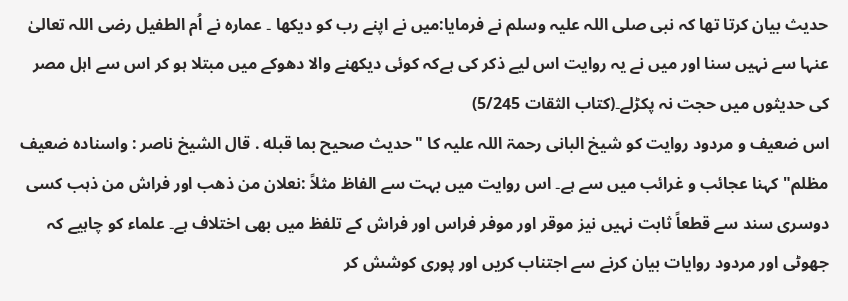حدیث بیان کرتا تھا کہ نبی صلی اللہ علیہ وسلم نے فرمایا:میں نے اپنے رب کو دیکھا ۔ عمارہ نے اُم الطفیل رضی اللہ تعالیٰ عنہا سے نہیں سنا اور میں نے یہ روایت اس لیے ذکر کی ہےکہ کوئی دیکھنے والا دھوکے میں مبتلا ہو کر اس سے اہل مصر کی حدیثوں میں حجت نہ پکڑلے۔(کتاب الثقات 5/245)
اس ضعیف و مردود روایت کو شیخ البانی رحمۃ اللہ علیہ کا "حديث صحيح بما قبله . قال الشيخ ناصر : واسناده ضعيف مظلم" کہنا عجائب و غرائب میں سے ہے۔ اس روایت میں بہت سے الفاظ مثلاً :نعلان من ذھب اور فراش من ذہب کسی دوسری سند سے قطعاً ثابت نہیں نیز موقر اور موفر فراس اور فراش کے تلفظ میں بھی اختلاف ہے۔ علماء کو چاہیے کہ جھوٹی اور مردود روایات بیان کرنے سے اجتناب کریں اور پوری کوشش کر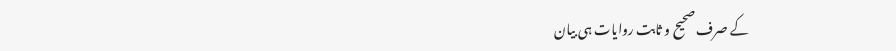کے صرف صحیح و ثابت روایات ہی بیان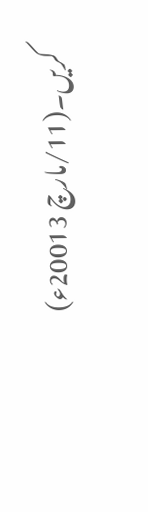کریں۔(11/مارچ 20013ء)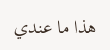ھذا ما عندي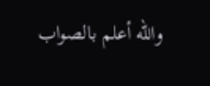والله أعلم بالصواب